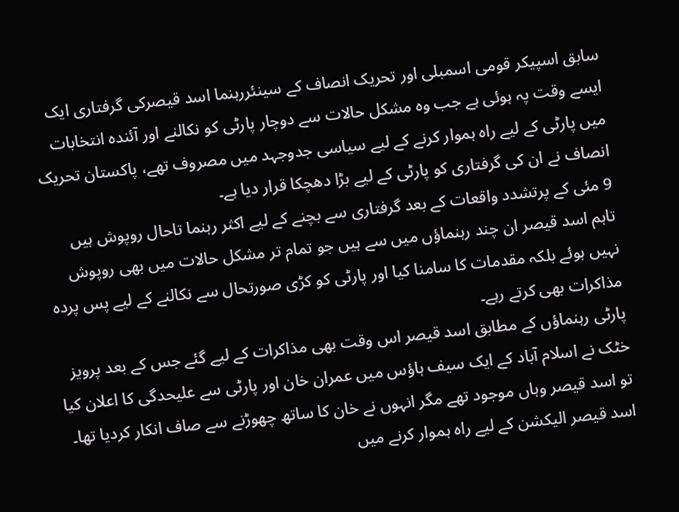سابق اسپیکر قومی اسمبلی اور تحریک انصاف کے سینئررہنما اسد قیصرکی گرفتاری ایک ایسے وقت پہ ہوئی ہے جب وہ مشکل حالات سے دوچار پارٹی کو نکالنے اور آئندہ انتخابات میں پارٹی کے لیے راہ ہموار کرنے کے لیے سیاسی جدوجہد میں مصروف تھے، پاکستان تحریک انصاف نے ان کی گرفتاری کو پارٹی کے لیے بڑا دھچکا قرار دیا ہے۔
9 مئی کے پرتشدد واقعات کے بعد گرفتاری سے بچنے کے لیے اکثر رہنما تاحال روپوش ہیں تاہم اسد قیصر ان چند رہنماؤں میں سے ہیں جو تمام تر مشکل حالات میں بھی روپوش نہیں ہوئے بلکہ مقدمات کا سامنا کیا اور پارٹی کو کڑی صورتحال سے نکالنے کے لیے پس پردہ مذاکرات بھی کرتے رہے۔
پارٹی رہنماؤں کے مطابق اسد قیصر اس وقت بھی مذاکرات کے لیے گئے جس کے بعد پرویز خٹک نے اسلام آباد کے ایک سیف ہاؤس میں عمران خان اور پارٹی سے علیحدگی کا اعلان کیا تو اسد قیصر وہاں موجود تھے مگر انہوں نے خان کا ساتھ چھوڑنے سے صاف انکار کردیا تھا۔
اسد قیصر الیکشن کے لیے راہ ہموار کرنے میں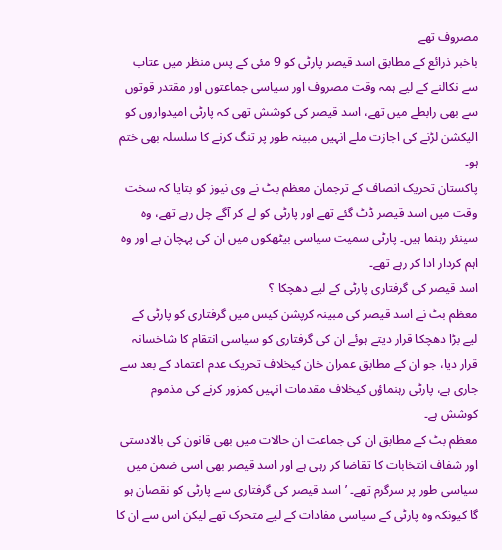مصروف تھے
باخبر ذرائع کے مطابق اسد قیصر پارٹی کو 9 مئی کے پس منظر میں عتاب سے نکالنے کے لیے ہمہ وقت مصروف اور سیاسی جماعتوں اور مقتدر قوتوں سے بھی رابطے میں تھے، اسد قیصر کی کوشش تھی کہ پارٹی امیدواروں کو الیکشن لڑنے کی اجازت ملے انہیں مبینہ طور پر تنگ کرنے کا سلسلہ بھی ختم ہو۔
پاکستان تحریک انصاف کے ترجمان معظم بٹ نے وی نیوز کو بتایا کہ سخت وقت میں اسد قیصر ڈٹ گئے تھے اور پارٹی کو لے کر آگے چل رہے تھے، وہ سینئر رہنما ہیں۔ پارٹی سمیت سیاسی بیٹھکوں میں ان کی پہچان ہے اور وہ اہم کردار ادا کر رہے تھے۔
اسد قیصر کی گرفتاری پارٹی کے لیے دھچکا ؟
معظم بٹ نے اسد قیصر کی مبینہ کرپشن کیس میں گرفتاری کو پارٹی کے لیے بڑا دھچکا قرار دیتے ہوئے ان کی گرفتاری کو سیاسی انتقام کا شاخسانہ قرار دیا، جو ان کے مطابق عمران خان کیخلاف تحریک عدم اعتماد کے بعد سے جاری ہے، پارٹی رہنماؤں کیخلاف مقدمات انہیں کمزور کرنے کی مذموم کوشش ہے۔
معظم بٹ کے مطابق ان کی جماعت ان حالات میں بھی قانون کی بالادستی اور شفاف انتخابات کا تقاضا کر رہی ہے اور اسد قیصر بھی اسی ضمن میں سیاسی طور پر سرگرم تھے۔ ’اسد قیصر کی گرفتاری سے پارٹی کو نقصان ہو گا کیونکہ وہ پارٹی کے سیاسی مفادات کے لیے متحرک تھے لیکن اس سے ان کا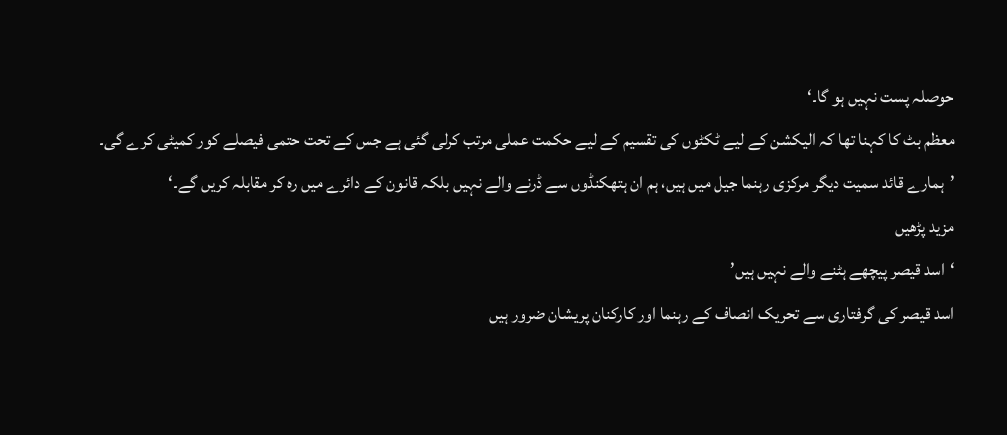حوصلہ پست نہیں ہو گا۔‘
معظم بٹ کا کہنا تھا کہ الیکشن کے لیے ٹکٹوں کی تقسیم کے لیے حکمت عملی مرتب کرلی گئی ہے جس کے تحت حتمی فیصلے کور کمیٹی کرے گی۔ ’ہمارے قائد سمیت دیگر مرکزی رہنما جیل میں ہیں، ہم ان ہتھکنڈوں سے ڈرنے والے نہیں بلکہ قانون کے دائرے میں رہ کر مقابلہ کریں گے۔‘
مزید پڑھیں
‘اسد قیصر پیچھے ہٹنے والے نہیں ہیں’
اسد قیصر کی گرفتاری سے تحریک انصاف کے رہنما اور کارکنان پریشان ضرور ہیں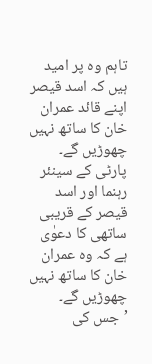تاہم وہ پر امید ہیں کہ اسد قیصر اپنے قائد عمران خان کا ساتھ نہیں چھوڑیں گے۔ پارٹی کے سینئر رہنما اور اسد قیصر کے قریبی ساتھی کا دعوٰی ہے کہ وہ عمران خان کا ساتھ نہیں چھوڑیں گے۔ ’جس کی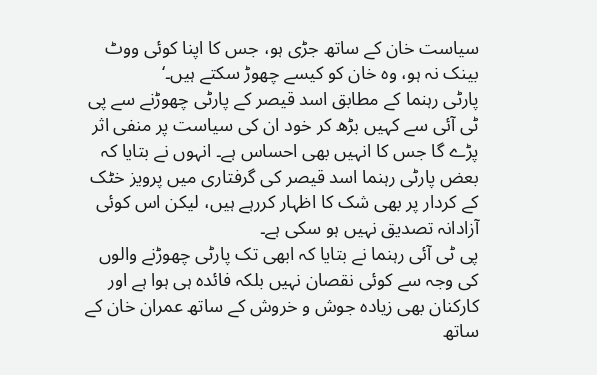سیاست خان کے ساتھ جڑی ہو، جس کا اپنا کوئی ووٹ بینک نہ ہو، وہ خان کو کیسے چھوڑ سکتے ہیں۔‘
پارٹی رہنما کے مطابق اسد قیصر کے پارٹی چھوڑنے سے پی ٹی آئی سے کہیں بڑھ کر خود ان کی سیاست پر منفی اثر پڑے گا جس کا انہیں بھی احساس ہے۔ انہوں نے بتایا کہ بعض پارٹی رہنما اسد قیصر کی گرفتاری میں پرویز خٹک کے کردار پر بھی شک کا اظہار کررہے ہیں، لیکن اس کوئی آزادانہ تصدیق نہیں ہو سکی ہے۔
پی ٹی آئی رہنما نے بتایا کہ ابھی تک پارٹی چھوڑنے والوں کی وجہ سے کوئی نقصان نہیں بلکہ فائدہ ہی ہوا ہے اور کارکنان بھی زیادہ جوش و خروش کے ساتھ عمران خان کے ساتھ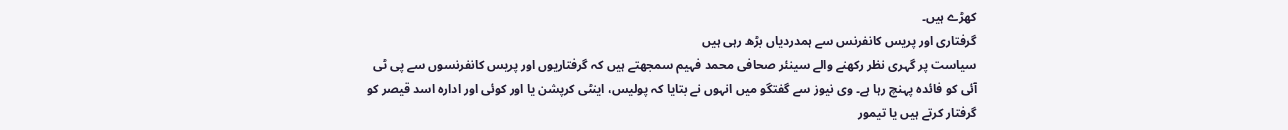کھڑے ہیں۔
گرفتاری اور پریس کانفرنس سے ہمدردیاں بڑھ رہی ہیں
سیاست پر گہری نظر رکھنے والے سینئر صحافی محمد فہیم سمجھتے ہیں کہ گرفتاریوں اور پریس کانفرنسوں سے پی ٹی آئی کو فائدہ پہنچ رہا ہے۔ وی نیوز سے گفتگو میں انہوں نے بتایا کہ پولیس، اینٹی کرپشن یا اور کوئی اور ادارہ اسد قیصر کو گرفتار کرتے ہیں یا تیمور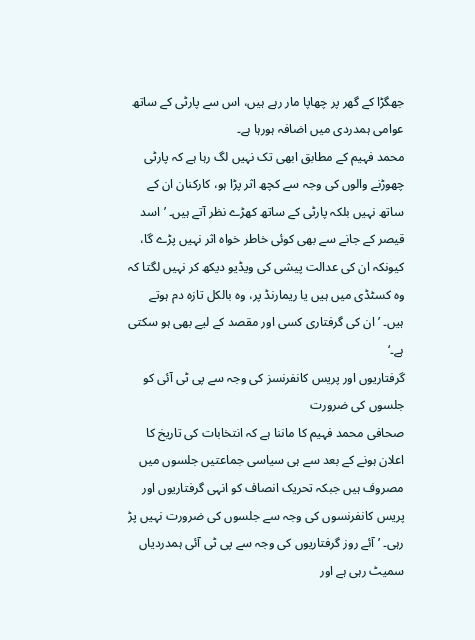جھگڑا کے گھر پر چھاپا مار رہے ہیں، اس سے پارٹی کے ساتھ عوامی ہمدردی میں اضافہ ہورہا ہے۔
محمد فہیم کے مطابق ابھی تک نہیں لگ رہا ہے کہ پارٹی چھوڑنے والوں کی وجہ سے کچھ اثر پڑا ہو، کارکنان ان کے ساتھ نہیں بلکہ پارٹی کے ساتھ کھڑے نظر آتے ہیں۔ ’اسد قیصر کے جانے سے بھی کوئی خاطر خواہ اثر نہیں پڑے گا، کیونکہ ان کی عدالت پیشی کی ویڈیو دیکھ کر نہیں لگتا کہ وہ کسٹڈی میں ہیں یا ریمارنڈ پر، وہ بالکل تازہ دم ہوتے ہیں۔ ’ان کی گرفتاری کسی اور مقصد کے لیے بھی ہو سکتی ہے۔‘
گرفتاریوں اور پریس کانفرنسز کی وجہ سے پی ٹی آئی کو جلسوں کی ضرورت
صحافی محمد فہیم کا ماننا ہے کہ انتخابات کی تاریخ کا اعلان ہونے کے بعد سے ہی سیاسی جماعتیں جلسوں میں مصروف ہیں جبکہ تحریک انصاف کو انہی گرفتاریوں اور پریس کانفرنسوں کی وجہ سے جلسوں کی ضرورت نہیں پڑ رہی۔ ’آئے روز گرفتاریوں کی وجہ سے پی ٹی آئی ہمدردیاں سمیٹ رہی ہے اور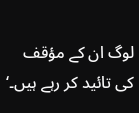لوگ ان کے مؤقف کی تائید کر رہے ہیں۔‘